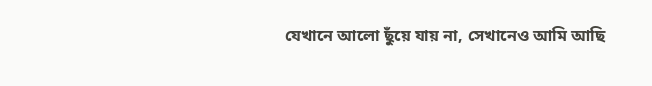যেখানে আলো ছুঁয়ে যায় না, সেখানেও আমি আছি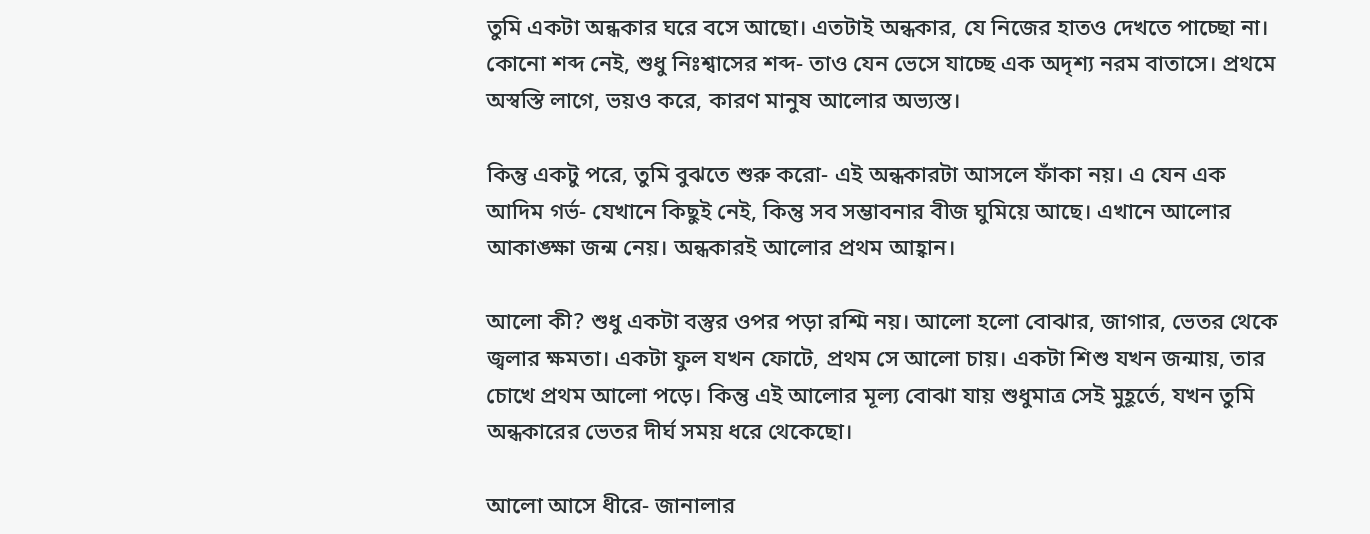তুমি একটা অন্ধকার ঘরে বসে আছো। এতটাই অন্ধকার, যে নিজের হাতও দেখতে পাচ্ছো না। কোনো শব্দ নেই, শুধু নিঃশ্বাসের শব্দ- তাও যেন ভেসে যাচ্ছে এক অদৃশ্য নরম বাতাসে। প্রথমে অস্বস্তি লাগে, ভয়ও করে, কারণ মানুষ আলোর অভ্যস্ত।

কিন্তু একটু পরে, তুমি বুঝতে শুরু করো- এই অন্ধকারটা আসলে ফাঁকা নয়। এ যেন এক আদিম গর্ভ- যেখানে কিছুই নেই, কিন্তু সব সম্ভাবনার বীজ ঘুমিয়ে আছে। এখানে আলোর আকাঙ্ক্ষা জন্ম নেয়। অন্ধকারই আলোর প্রথম আহ্বান।

আলো কী? শুধু একটা বস্তুর ওপর পড়া রশ্মি নয়। আলো হলো বোঝার, জাগার, ভেতর থেকে জ্বলার ক্ষমতা। একটা ফুল যখন ফোটে, প্রথম সে আলো চায়। একটা শিশু যখন জন্মায়, তার চোখে প্রথম আলো পড়ে। কিন্তু এই আলোর মূল্য বোঝা যায় শুধুমাত্র সেই মুহূর্তে, যখন তুমি অন্ধকারের ভেতর দীর্ঘ সময় ধরে থেকেছো।

আলো আসে ধীরে- জানালার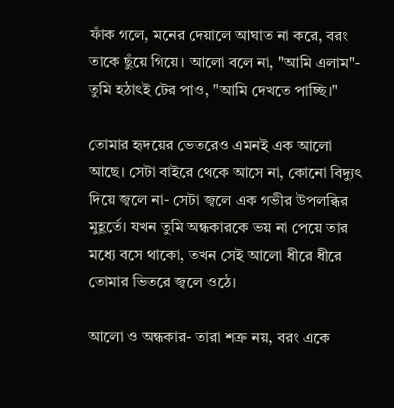ফাঁক গলে, মনের দেয়ালে আঘাত না করে, বরং তাকে ছুঁয়ে গিয়ে। আলো বলে না, "আমি এলাম"- তুমি হঠাৎই টের পাও, "আমি দেখতে পাচ্ছি।"

তোমার হৃদয়ের ভেতরেও এমনই এক আলো আছে। সেটা বাইরে থেকে আসে না, কোনো বিদ্যুৎ দিয়ে জ্বলে না- সেটা জ্বলে এক গভীর উপলব্ধির মুহূর্তে। যখন তুমি অন্ধকারকে ভয় না পেয়ে তার মধ্যে বসে থাকো, তখন সেই আলো ধীরে ধীরে তোমার ভিতরে জ্বলে ওঠে।

আলো ও অন্ধকার- তারা শত্রু নয়, বরং একে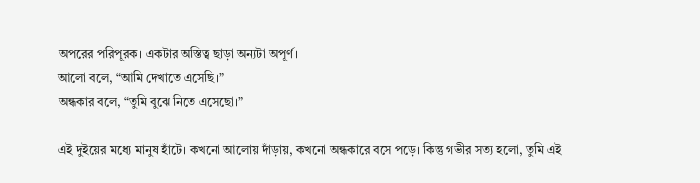অপরের পরিপূরক। একটার অস্তিত্ব ছাড়া অন্যটা অপূর্ণ।
আলো বলে, “আমি দেখাতে এসেছি।”
অন্ধকার বলে, “তুমি বুঝে নিতে এসেছো।”

এই দুইয়ের মধ্যে মানুষ হাঁটে। কখনো আলোয় দাঁড়ায়, কখনো অন্ধকারে বসে পড়ে। কিন্তু গভীর সত্য হলো, তুমি এই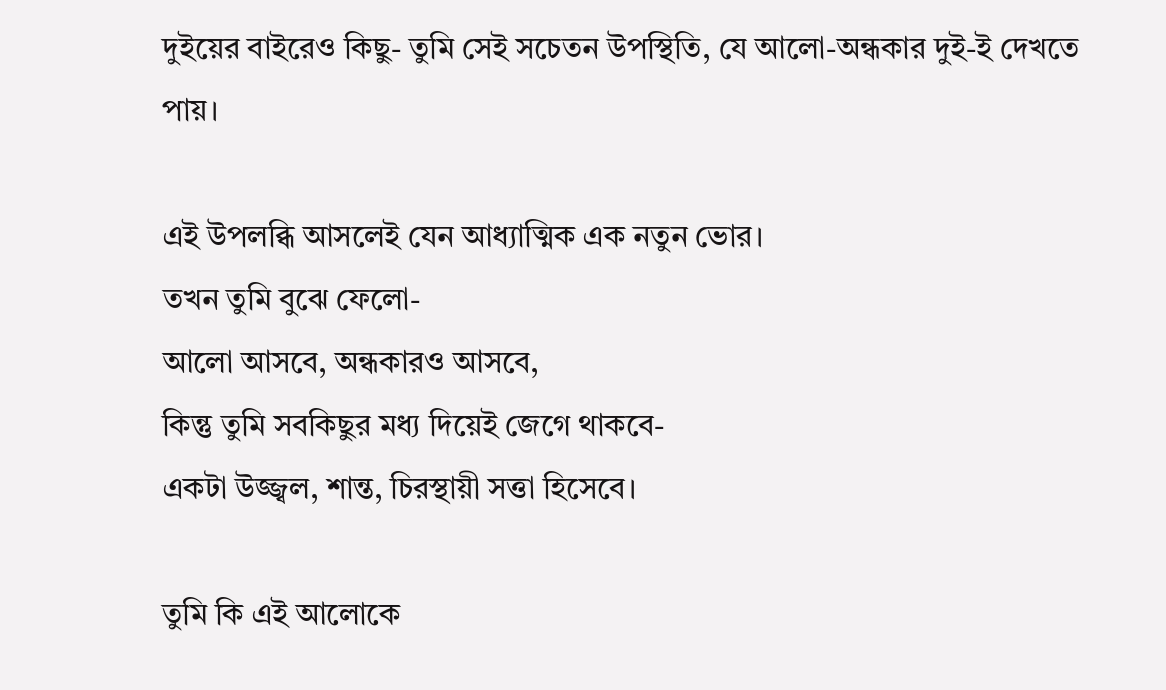দুইয়ের বাইরেও কিছু- তুমি সেই সচেতন উপস্থিতি, যে আলো-অন্ধকার দুই-ই দেখতে পায়।

এই উপলব্ধি আসলেই যেন আধ্যাত্মিক এক নতুন ভোর।
তখন তুমি বুঝে ফেলো-
আলো আসবে, অন্ধকারও আসবে,
কিন্তু তুমি সবকিছুর মধ্য দিয়েই জেগে থাকবে-
একটা উজ্জ্বল, শান্ত, চিরস্থায়ী সত্তা হিসেবে।

তুমি কি এই আলোকে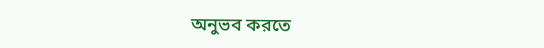অনুভব করতে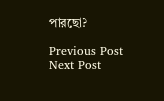পারছো?

Previous Post Next Post